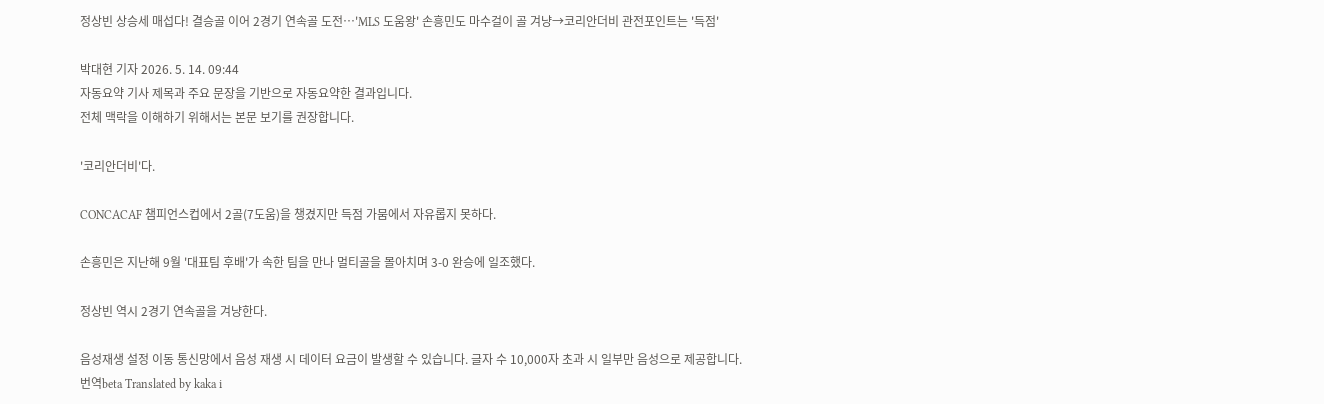정상빈 상승세 매섭다! 결승골 이어 2경기 연속골 도전…'MLS 도움왕' 손흥민도 마수걸이 골 겨냥→코리안더비 관전포인트는 '득점'

박대현 기자 2026. 5. 14. 09:44
자동요약 기사 제목과 주요 문장을 기반으로 자동요약한 결과입니다.
전체 맥락을 이해하기 위해서는 본문 보기를 권장합니다.

'코리안더비'다.

CONCACAF 챔피언스컵에서 2골(7도움)을 챙겼지만 득점 가뭄에서 자유롭지 못하다.

손흥민은 지난해 9월 '대표팀 후배'가 속한 팀을 만나 멀티골을 몰아치며 3-0 완승에 일조했다.

정상빈 역시 2경기 연속골을 겨냥한다.

음성재생 설정 이동 통신망에서 음성 재생 시 데이터 요금이 발생할 수 있습니다. 글자 수 10,000자 초과 시 일부만 음성으로 제공합니다.
번역beta Translated by kaka i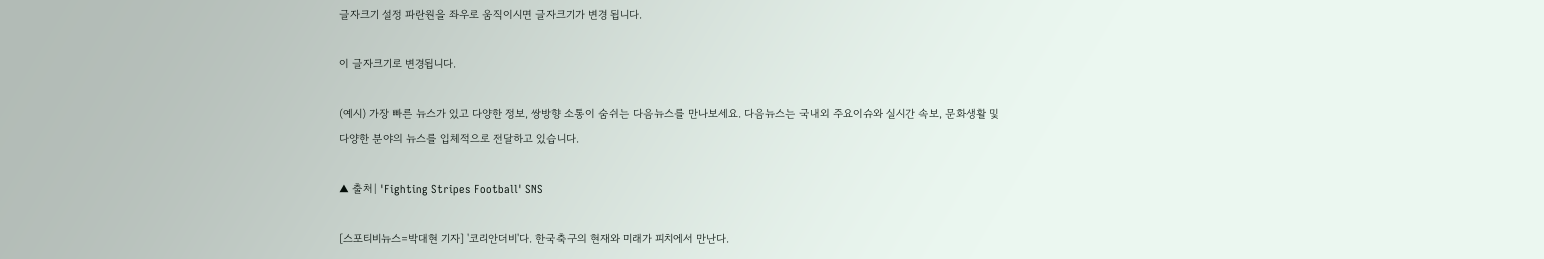글자크기 설정 파란원을 좌우로 움직이시면 글자크기가 변경 됩니다.

이 글자크기로 변경됩니다.

(예시) 가장 빠른 뉴스가 있고 다양한 정보, 쌍방향 소통이 숨쉬는 다음뉴스를 만나보세요. 다음뉴스는 국내외 주요이슈와 실시간 속보, 문화생활 및 다양한 분야의 뉴스를 입체적으로 전달하고 있습니다.

▲ 출처| 'Fighting Stripes Football' SNS

[스포티비뉴스=박대현 기자] '코리안더비'다. 한국축구의 현재와 미래가 피치에서 만난다.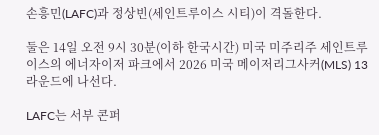손흥민(LAFC)과 정상빈(세인트루이스 시티)이 격돌한다.

둘은 14일 오전 9시 30분(이하 한국시간) 미국 미주리주 세인트루이스의 에너자이저 파크에서 2026 미국 메이저리그사커(MLS) 13라운드에 나선다.

LAFC는 서부 콘퍼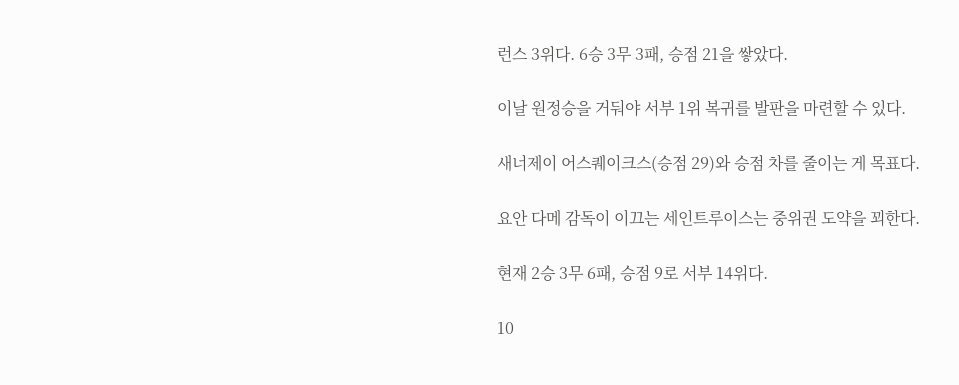런스 3위다. 6승 3무 3패, 승점 21을 쌓았다.

이날 원정승을 거둬야 서부 1위 복귀를 발판을 마련할 수 있다.

새너제이 어스퀘이크스(승점 29)와 승점 차를 줄이는 게 목표다.

요안 다메 감독이 이끄는 세인트루이스는 중위권 도약을 꾀한다.

현재 2승 3무 6패, 승점 9로 서부 14위다.

10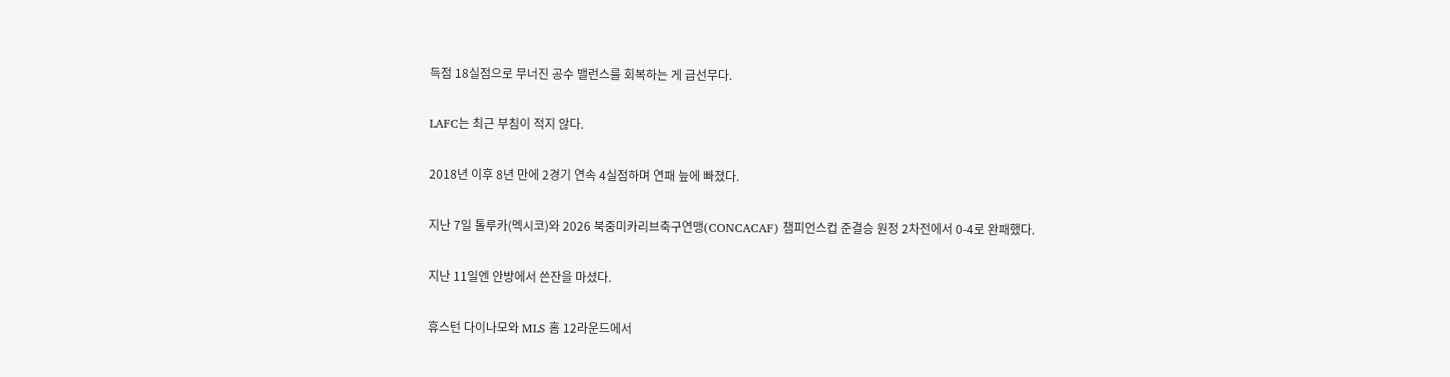득점 18실점으로 무너진 공수 밸런스를 회복하는 게 급선무다.

LAFC는 최근 부침이 적지 않다.

2018년 이후 8년 만에 2경기 연속 4실점하며 연패 늪에 빠졌다.

지난 7일 톨루카(멕시코)와 2026 북중미카리브축구연맹(CONCACAF) 챔피언스컵 준결승 원정 2차전에서 0-4로 완패했다.

지난 11일엔 안방에서 쓴잔을 마셨다.

휴스턴 다이나모와 MLS 홈 12라운드에서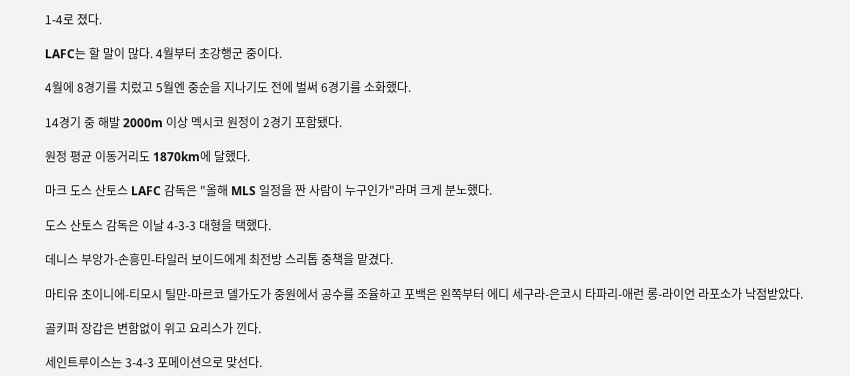1-4로 졌다.

LAFC는 할 말이 많다. 4월부터 초강행군 중이다.

4월에 8경기를 치렀고 5월엔 중순을 지나기도 전에 벌써 6경기를 소화했다.

14경기 중 해발 2000m 이상 멕시코 원정이 2경기 포함됐다.

원정 평균 이동거리도 1870km에 달했다.

마크 도스 산토스 LAFC 감독은 "올해 MLS 일정을 짠 사람이 누구인가"라며 크게 분노했다.

도스 산토스 감독은 이날 4-3-3 대형을 택했다.

데니스 부앙가-손흥민-타일러 보이드에게 최전방 스리톱 중책을 맡겼다.

마티유 초이니에-티모시 틸만-마르코 델가도가 중원에서 공수를 조율하고 포백은 왼쪽부터 에디 세구라-은코시 타파리-애런 롱-라이언 라포소가 낙점받았다.

골키퍼 장갑은 변함없이 위고 요리스가 낀다.

세인트루이스는 3-4-3 포메이션으로 맞선다.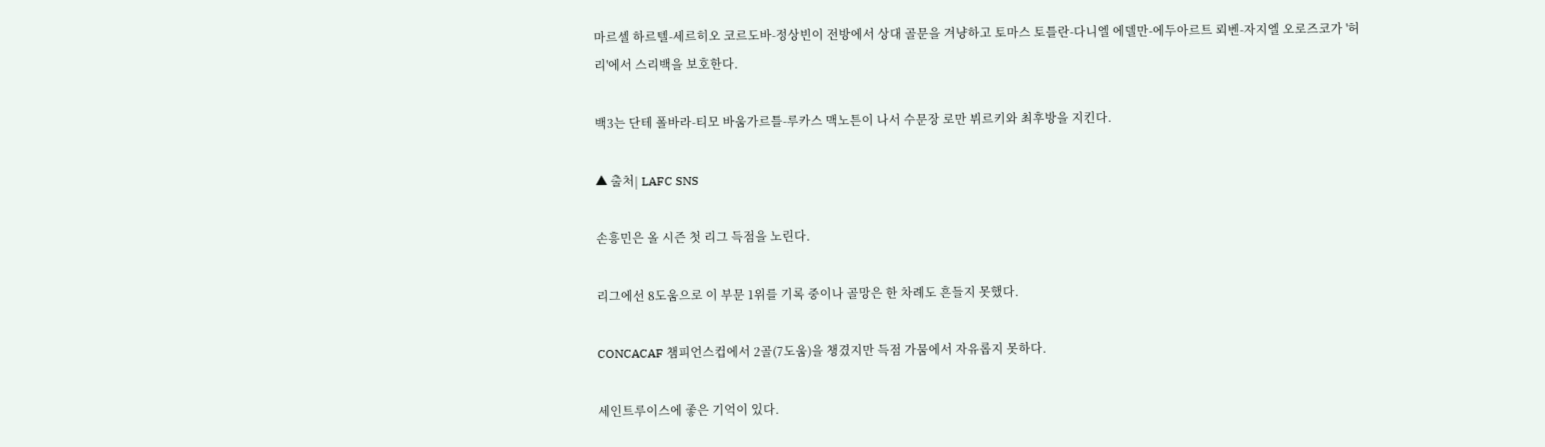마르셀 하르텔-세르히오 코르도바-정상빈이 전방에서 상대 골문을 겨냥하고 토마스 토틀란-다니엘 에델만-에두아르트 뢰벤-자지엘 오로즈코가 '허리'에서 스리백을 보호한다.

백3는 단테 폴바라-티모 바움가르틀-루카스 맥노튼이 나서 수문장 로만 뷔르키와 최후방을 지킨다.

▲ 출처| LAFC SNS

손흥민은 올 시즌 첫 리그 득점을 노린다.

리그에선 8도움으로 이 부문 1위를 기록 중이나 골망은 한 차례도 흔들지 못했다.

CONCACAF 챔피언스컵에서 2골(7도움)을 챙겼지만 득점 가뭄에서 자유롭지 못하다.

세인트루이스에 좋은 기억이 있다.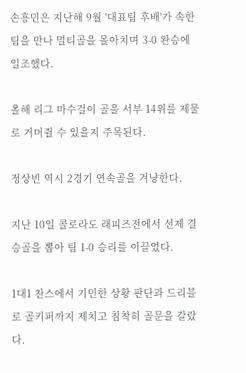손흥민은 지난해 9월 '대표팀 후배'가 속한 팀을 만나 멀티골을 몰아치며 3-0 완승에 일조했다.

올해 리그 마수걸이 골을 서부 14위를 제물로 거머쥘 수 있을지 주목된다.

정상빈 역시 2경기 연속골을 겨냥한다.

지난 10일 콜로라도 래피즈전에서 선제 결승골을 뽑아 팀 1-0 승리를 이끌었다.

1대1 찬스에서 기민한 상황 판단과 드리블로 골키퍼까지 제치고 침착히 골문을 갈랐다.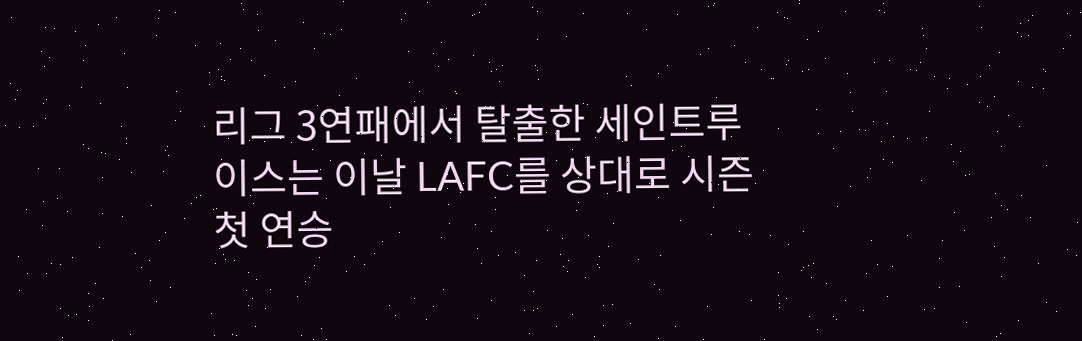리그 3연패에서 탈출한 세인트루이스는 이날 LAFC를 상대로 시즌 첫 연승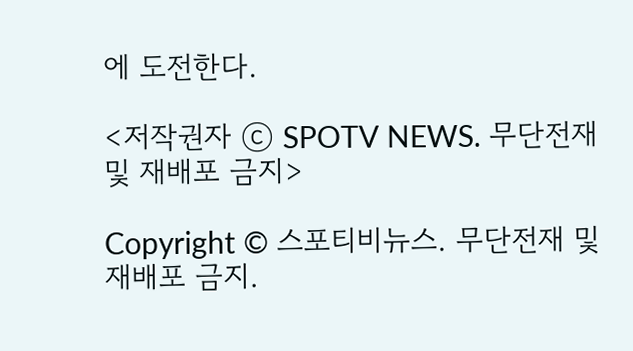에 도전한다.

<저작권자 ⓒ SPOTV NEWS. 무단전재 및 재배포 금지>

Copyright © 스포티비뉴스. 무단전재 및 재배포 금지.